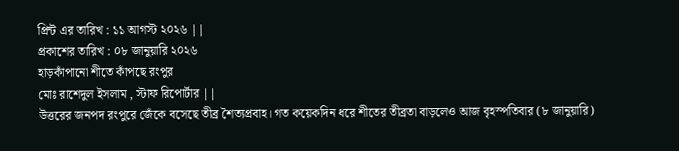প্রিন্ট এর তারিখ : ১১ আগস্ট ২০২৬ ||
প্রকাশের তারিখ : ০৮ জানুয়ারি ২০২৬
হাড়কাঁপানো শীতে কাঁপছে রংপুর
মোঃ রাশেদুল ইসলাম , স্টাফ রিপোর্টার ||
উত্তরের জনপদ রংপুরে জেঁকে বসেছে তীব্র শৈত্যপ্রবাহ। গত কয়েকদিন ধরে শীতের তীব্রতা বাড়লেও আজ বৃহস্পতিবার (৮ জানুয়ারি)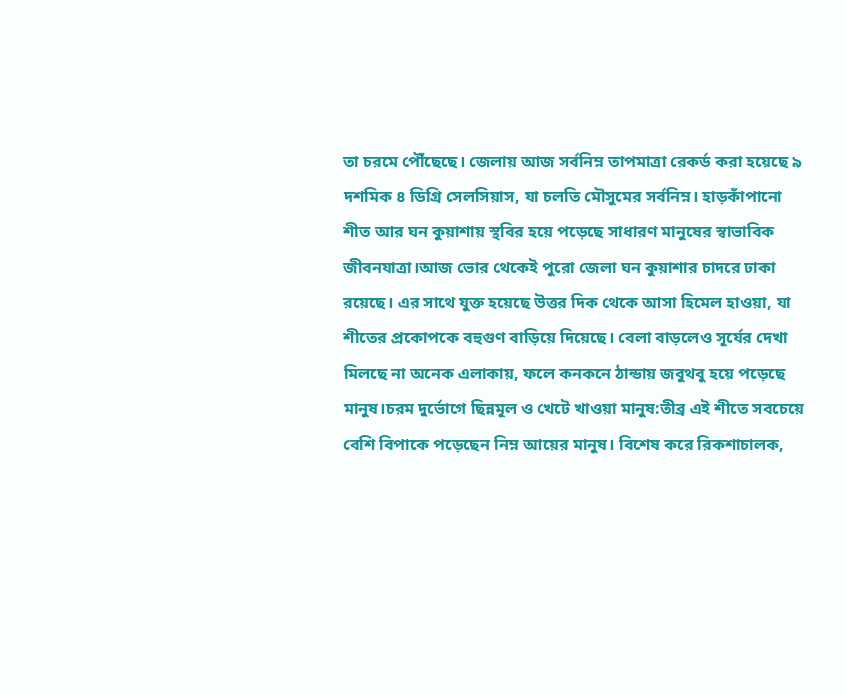তা চরমে পৌঁছেছে। জেলায় আজ সর্বনিম্ন তাপমাত্রা রেকর্ড করা হয়েছে ৯ দশমিক ৪ ডিগ্রি সেলসিয়াস, যা চলতি মৌসুমের সর্বনিম্ন। হাড়কাঁপানো শীত আর ঘন কুয়াশায় স্থবির হয়ে পড়েছে সাধারণ মানুষের স্বাভাবিক জীবনযাত্রা।আজ ভোর থেকেই পুরো জেলা ঘন কুয়াশার চাদরে ঢাকা রয়েছে। এর সাথে যুক্ত হয়েছে উত্তর দিক থেকে আসা হিমেল হাওয়া, যা শীতের প্রকোপকে বহুগুণ বাড়িয়ে দিয়েছে। বেলা বাড়লেও সূর্যের দেখা মিলছে না অনেক এলাকায়, ফলে কনকনে ঠান্ডায় জবুথবু হয়ে পড়েছে মানুষ।চরম দুর্ভোগে ছিন্নমূল ও খেটে খাওয়া মানুষ:তীব্র এই শীতে সবচেয়ে বেশি বিপাকে পড়েছেন নিম্ন আয়ের মানুষ। বিশেষ করে রিকশাচালক,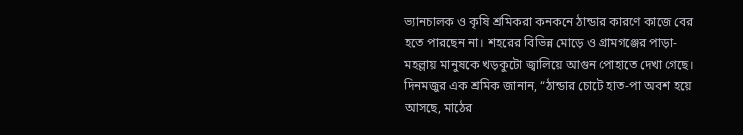ভ্যানচালক ও কৃষি শ্রমিকরা কনকনে ঠান্ডার কারণে কাজে বের হতে পারছেন না। শহরের বিভিন্ন মোড়ে ও গ্রামগঞ্জের পাড়া-মহল্লায় মানুষকে খড়কুটো জ্বালিয়ে আগুন পোহাতে দেখা গেছে। দিনমজুর এক শ্রমিক জানান, “ঠান্ডার চোটে হাত-পা অবশ হয়ে আসছে, মাঠের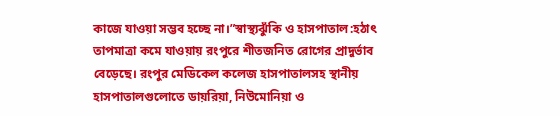কাজে যাওয়া সম্ভব হচ্ছে না।”স্বাস্থ্যঝুঁকি ও হাসপাতাল:হঠাৎ তাপমাত্রা কমে যাওয়ায় রংপুরে শীতজনিত রোগের প্রাদুর্ভাব বেড়েছে। রংপুর মেডিকেল কলেজ হাসপাতালসহ স্থানীয় হাসপাতালগুলোতে ডায়রিয়া, নিউমোনিয়া ও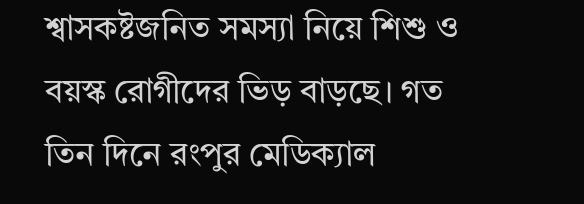শ্বাসকষ্টজনিত সমস্যা নিয়ে শিশু ও বয়স্ক রোগীদের ভিড় বাড়ছে। গত তিন দিনে রংপুর মেডিক্যাল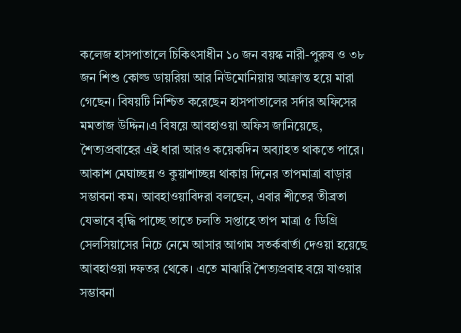কলেজ হাসপাতালে চিকিৎসাধীন ১০ জন বয়স্ক নারী-পুরুষ ও ৩৮ জন শিশু কোল্ড ডায়রিয়া আর নিউমোনিয়ায় আক্রান্ত হয়ে মারা গেছেন। বিষয়টি নিশ্চিত করেছেন হাসপাতালের সর্দার অফিসের মমতাজ উদ্দিন।এ বিষয়ে আবহাওয়া অফিস জানিয়েছে, শৈত্যপ্রবাহের এই ধারা আরও কয়েকদিন অব্যাহত থাকতে পারে। আকাশ মেঘাচ্ছন্ন ও কুয়াশাচ্ছন্ন থাকায় দিনের তাপমাত্রা বাড়ার সম্ভাবনা কম। আবহাওয়াবিদরা বলছেন, এবার শীতের তীব্রতা যেভাবে বৃদ্ধি পাচ্ছে তাতে চলতি সপ্তাহে তাপ মাত্রা ৫ ডিগ্রি সেলসিয়াসের নিচে নেমে আসার আগাম সতর্কবার্তা দেওয়া হয়েছে আবহাওয়া দফতর থেকে। এতে মাঝারি শৈত্যপ্রবাহ বয়ে যাওয়ার সম্ভাবনা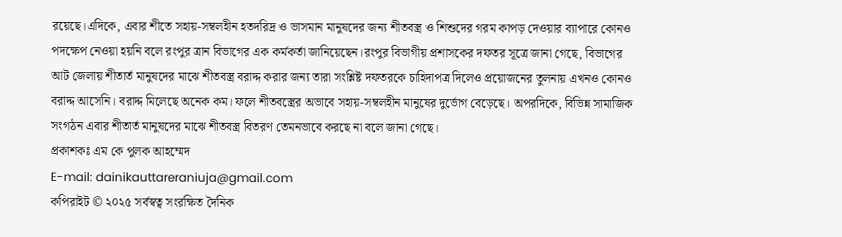রয়েছে।এদিকে, এবার শীতে সহায়-সম্বলহীন হতদরিদ্র ও ভাসমান মানুষদের জন্য শীতবস্ত্র ও শিশুদের গরম কাপড় দেওয়ার ব্যাপারে কোনও পদক্ষেপ নেওয়া হয়নি বলে রংপুর ত্রান বিভাগের এক কর্মকর্তা জানিয়েছেন।রংপুর বিভাগীয় প্রশাসকের দফতর সূত্রে জানা গেছে, বিভাগের আট জেলায় শীতার্ত মানুষদের মাঝে শীতবস্ত্র বরাদ্দ করার জন্য তারা সংশ্লিষ্ট দফতরকে চাহিদাপত্র দিলেও প্রয়োজনের তুলনায় এখনও কোনও বরাদ্দ আসেনি। বরাদ্দ মিলেছে অনেক কম। ফলে শীতবস্ত্রের অভাবে সহায়-সম্বলহীন মানুষের দুর্ভোগ বেড়েছে। অপরদিকে, বিভিন্ন সামাজিক সংগঠন এবার শীতার্ত মানুষদের মাঝে শীতবস্ত্র বিতরণ তেমনভাবে করছে না বলে জানা গেছে।
প্রকাশকঃ এম কে পুলক আহম্মেদ
E-mail: dainikauttareraniuja@gmail.com
কপিরাইট © ২০২৫ সর্বস্বত্ব সংরক্ষিত দৈনিক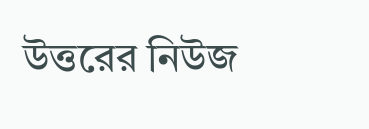উত্তরের নিউজ